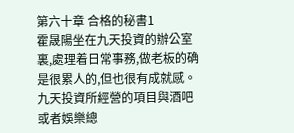第六十章 合格的秘書1
霍晟陽坐在九天投資的辦公室裏,處理着日常事務,做老板的确是很累人的,但也很有成就感。
九天投資所經營的項目與酒吧或者娛樂總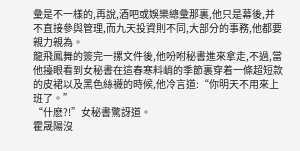彙是不一樣的,再說,酒吧或娛樂總彙那裏,他只是幕後,并不直接參與管理,而九天投資則不同,大部分的事務,他都要親力親為。
龍飛鳳舞的簽完一摞文件後,他吩咐秘書進來拿走,不過,當他擡眼看到女秘書在這春寒料峭的季節裏穿着一條超短款的皮裙以及黑色絲襪的時候,他冷言道:“你明天不用來上班了。”
“什麽?!”女秘書驚訝道。
霍晟陽沒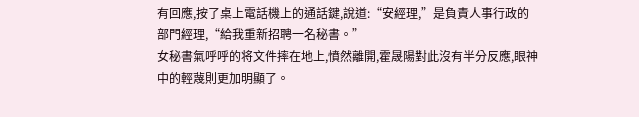有回應,按了桌上電話機上的通話鍵,說道:“安經理,”是負責人事行政的部門經理,“給我重新招聘一名秘書。”
女秘書氣呼呼的将文件摔在地上,憤然離開,霍晟陽對此沒有半分反應,眼神中的輕蔑則更加明顯了。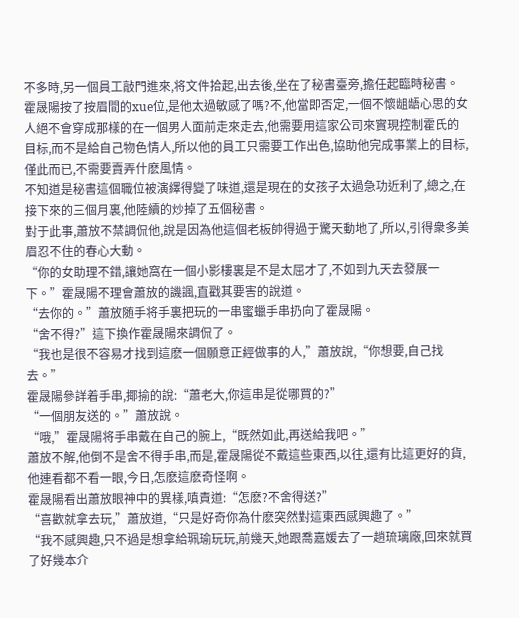不多時,另一個員工敲門進來,将文件拾起,出去後,坐在了秘書臺旁,擔任起臨時秘書。
霍晟陽按了按眉間的xue位,是他太過敏感了嗎?不,他當即否定,一個不懷龃龉心思的女人絕不會穿成那樣的在一個男人面前走來走去,他需要用這家公司來實現控制霍氏的目标,而不是給自己物色情人,所以他的員工只需要工作出色,協助他完成事業上的目标,僅此而已,不需要賣弄什麽風情。
不知道是秘書這個職位被演繹得變了味道,還是現在的女孩子太過急功近利了,總之,在接下來的三個月裏,他陸續的炒掉了五個秘書。
對于此事,蕭放不禁調侃他,說是因為他這個老板帥得過于驚天動地了,所以,引得衆多美眉忍不住的春心大動。
“你的女助理不錯,讓她窩在一個小影樓裏是不是太屈才了,不如到九天去發展一下。”霍晟陽不理會蕭放的譏諷,直戳其要害的說道。
“去你的。”蕭放随手将手裏把玩的一串蜜蠟手串扔向了霍晟陽。
“舍不得?”這下換作霍晟陽來調侃了。
“我也是很不容易才找到這麽一個願意正經做事的人,”蕭放說,“你想要,自己找去。”
霍晟陽參詳着手串,揶揄的說:“蕭老大,你這串是從哪買的?”
“一個朋友送的。”蕭放說。
“哦,”霍晟陽将手串戴在自己的腕上,“既然如此,再送給我吧。”
蕭放不解,他倒不是舍不得手串,而是,霍晟陽從不戴這些東西,以往,還有比這更好的貨,他連看都不看一眼,今日,怎麽這麽奇怪啊。
霍晟陽看出蕭放眼神中的異樣,嗔責道:“怎麽?不舍得送?”
“喜歡就拿去玩,”蕭放道,“只是好奇你為什麽突然對這東西感興趣了。”
“我不感興趣,只不過是想拿給珮瑜玩玩,前幾天,她跟喬嘉媛去了一趟琉璃廠,回來就買了好幾本介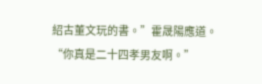紹古董文玩的書。”霍晟陽應道。
“你真是二十四孝男友啊。”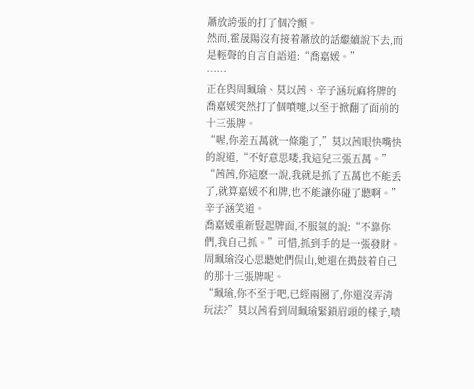蕭放誇張的打了個冷顫。
然而,霍晟陽沒有接着蕭放的話繼續說下去,而是輕聲的自言自語道:“喬嘉媛。”
……
正在與周珮瑜、莫以茜、辛子涵玩麻将牌的喬嘉媛突然打了個噴嚏,以至于掀翻了面前的十三張牌。
“喔,你差五萬就一條龍了,”莫以茜眼快嘴快的說道,“不好意思喽,我這兒三張五萬。”
“茜茜,你這麽一說,我就是抓了五萬也不能丢了,就算嘉媛不和牌,也不能讓你碰了聽啊。”辛子涵笑道。
喬嘉媛重新豎起牌面,不服氣的說:“不靠你們,我自己抓。”可惜,抓到手的是一張發財。
周珮瑜沒心思聽她們侃山,她還在搗鼓着自己的那十三張牌呢。
“珮瑜,你不至于吧,已經兩圈了,你還沒弄清玩法?”莫以茜看到周珮瑜緊鎖眉頭的樣子,啧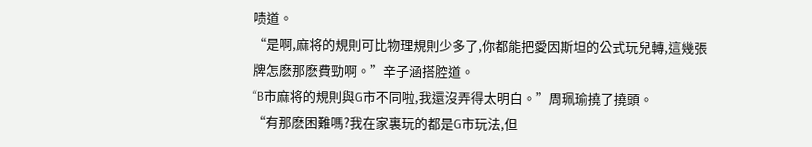啧道。
“是啊,麻将的規則可比物理規則少多了,你都能把愛因斯坦的公式玩兒轉,這幾張牌怎麽那麽費勁啊。”辛子涵搭腔道。
“B市麻将的規則與G市不同啦,我還沒弄得太明白。”周珮瑜撓了撓頭。
“有那麽困難嗎?我在家裏玩的都是G市玩法,但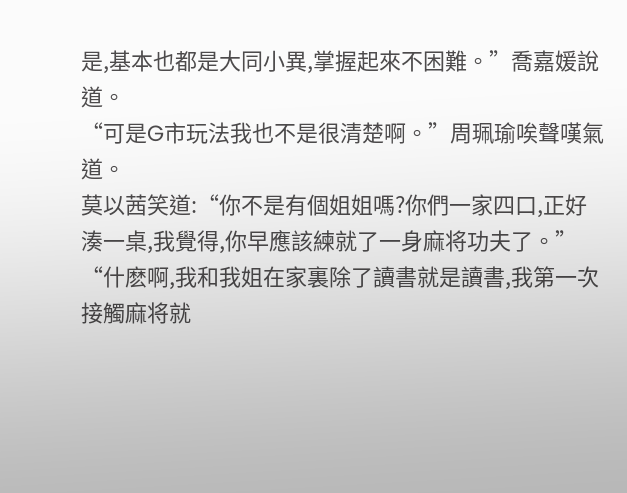是,基本也都是大同小異,掌握起來不困難。”喬嘉媛說道。
“可是G市玩法我也不是很清楚啊。”周珮瑜唉聲嘆氣道。
莫以茜笑道:“你不是有個姐姐嗎?你們一家四口,正好湊一桌,我覺得,你早應該練就了一身麻将功夫了。”
“什麽啊,我和我姐在家裏除了讀書就是讀書,我第一次接觸麻将就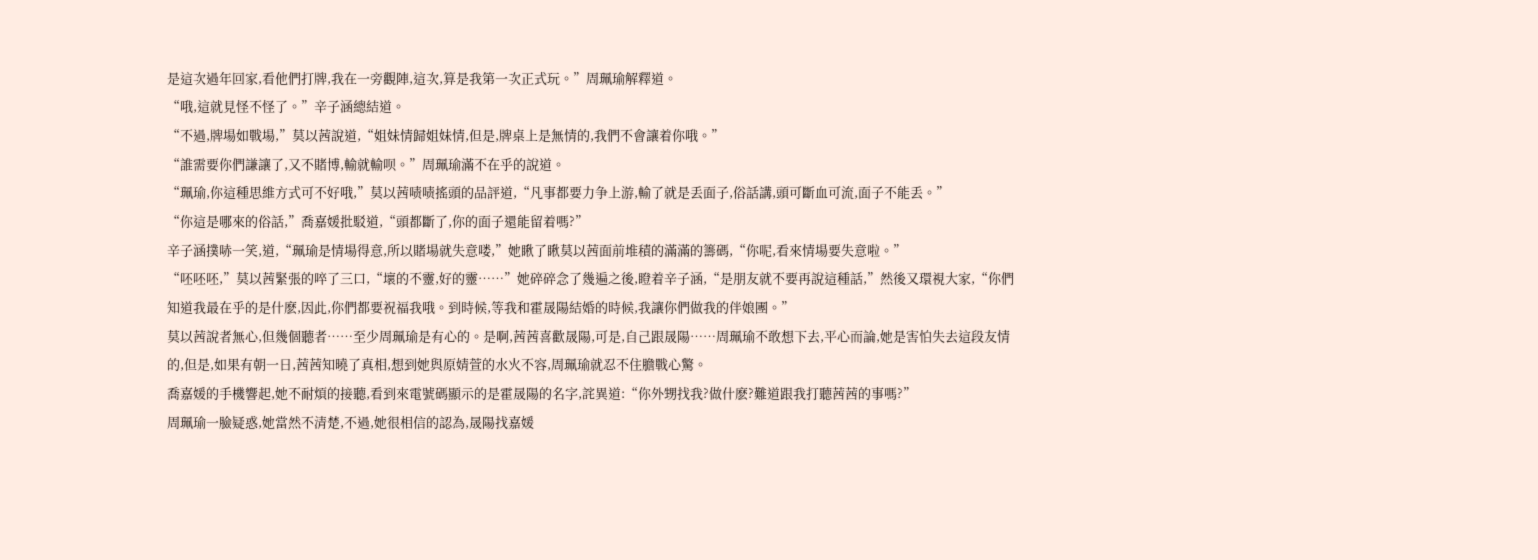是這次過年回家,看他們打牌,我在一旁觀陣,這次,算是我第一次正式玩。”周珮瑜解釋道。
“哦,這就見怪不怪了。”辛子涵總結道。
“不過,牌場如戰場,”莫以茜說道,“姐妹情歸姐妹情,但是,牌桌上是無情的,我們不會讓着你哦。”
“誰需要你們謙讓了,又不賭博,輸就輸呗。”周珮瑜滿不在乎的說道。
“珮瑜,你這種思維方式可不好哦,”莫以茜啧啧搖頭的品評道,“凡事都要力争上游,輸了就是丢面子,俗話講,頭可斷血可流,面子不能丢。”
“你這是哪來的俗話,”喬嘉媛批駁道,“頭都斷了,你的面子還能留着嗎?”
辛子涵撲哧一笑,道,“珮瑜是情場得意,所以賭場就失意喽,”她瞅了瞅莫以茜面前堆積的滿滿的籌碼,“你呢,看來情場要失意啦。”
“呸呸呸,”莫以茜緊張的啐了三口,“壞的不靈,好的靈……”她碎碎念了幾遍之後,瞪着辛子涵,“是朋友就不要再說這種話,”然後又環視大家,“你們知道我最在乎的是什麽,因此,你們都要祝福我哦。到時候,等我和霍晟陽結婚的時候,我讓你們做我的伴娘團。”
莫以茜說者無心,但幾個聽者……至少周珮瑜是有心的。是啊,茜茜喜歡晟陽,可是,自己跟晟陽……周珮瑜不敢想下去,平心而論,她是害怕失去這段友情的,但是,如果有朝一日,茜茜知曉了真相,想到她與原婧萱的水火不容,周珮瑜就忍不住膽戰心驚。
喬嘉媛的手機響起,她不耐煩的接聽,看到來電號碼顯示的是霍晟陽的名字,詫異道:“你外甥找我?做什麽?難道跟我打聽茜茜的事嗎?”
周珮瑜一臉疑惑,她當然不清楚,不過,她很相信的認為,晟陽找嘉媛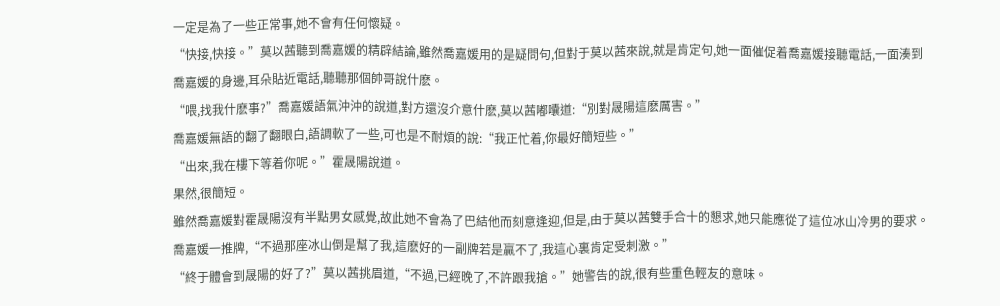一定是為了一些正常事,她不會有任何懷疑。
“快接,快接。”莫以茜聽到喬嘉媛的精辟結論,雖然喬嘉媛用的是疑問句,但對于莫以茜來說,就是肯定句,她一面催促着喬嘉媛接聽電話,一面湊到喬嘉媛的身邊,耳朵貼近電話,聽聽那個帥哥說什麽。
“喂,找我什麽事?”喬嘉媛語氣沖沖的說道,對方還沒介意什麽,莫以茜嘟囔道:“別對晟陽這麽厲害。”
喬嘉媛無語的翻了翻眼白,語調軟了一些,可也是不耐煩的說:“我正忙着,你最好簡短些。”
“出來,我在樓下等着你呢。”霍晟陽說道。
果然,很簡短。
雖然喬嘉媛對霍晟陽沒有半點男女感覺,故此她不會為了巴結他而刻意逢迎,但是,由于莫以茜雙手合十的懇求,她只能應從了這位冰山冷男的要求。
喬嘉媛一推牌,“不過那座冰山倒是幫了我,這麽好的一副牌若是贏不了,我這心裏肯定受刺激。”
“終于體會到晟陽的好了?”莫以茜挑眉道,“不過,已經晚了,不許跟我搶。”她警告的說,很有些重色輕友的意味。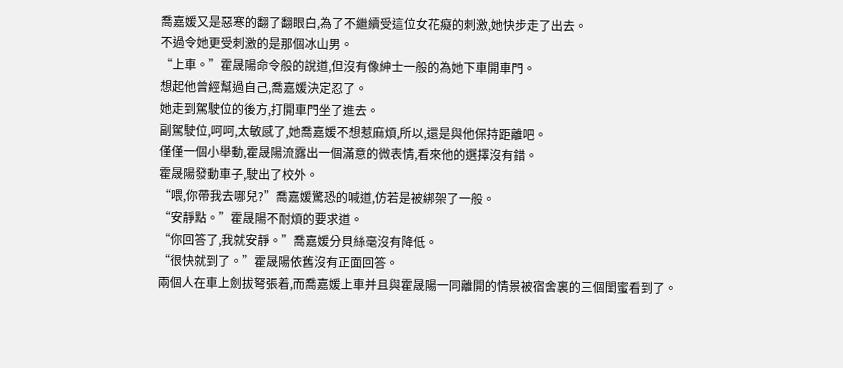喬嘉媛又是惡寒的翻了翻眼白,為了不繼續受這位女花癡的刺激,她快步走了出去。
不過令她更受刺激的是那個冰山男。
“上車。”霍晟陽命令般的說道,但沒有像紳士一般的為她下車開車門。
想起他曾經幫過自己,喬嘉媛決定忍了。
她走到駕駛位的後方,打開車門坐了進去。
副駕駛位,呵呵,太敏感了,她喬嘉媛不想惹麻煩,所以,還是與他保持距離吧。
僅僅一個小舉動,霍晟陽流露出一個滿意的微表情,看來他的選擇沒有錯。
霍晟陽發動車子,駛出了校外。
“喂,你帶我去哪兒?”喬嘉媛驚恐的喊道,仿若是被綁架了一般。
“安靜點。”霍晟陽不耐煩的要求道。
“你回答了,我就安靜。”喬嘉媛分貝絲毫沒有降低。
“很快就到了。”霍晟陽依舊沒有正面回答。
兩個人在車上劍拔弩張着,而喬嘉媛上車并且與霍晟陽一同離開的情景被宿舍裏的三個閨蜜看到了。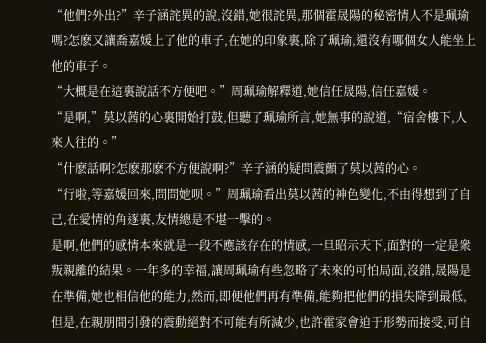“他們?外出?”辛子涵詫異的說,沒錯,她很詫異,那個霍晟陽的秘密情人不是珮瑜嗎?怎麽又讓喬嘉媛上了他的車子,在她的印象裏,除了珮瑜,還沒有哪個女人能坐上他的車子。
“大概是在這裏說話不方便吧。”周珮瑜解釋道,她信任晟陽,信任嘉媛。
“是啊,”莫以茜的心裏開始打鼓,但聽了珮瑜所言,她無事的說道,“宿舍樓下,人來人往的。”
“什麽話啊?怎麽那麽不方便說啊?”辛子涵的疑問震顫了莫以茜的心。
“行啦,等嘉媛回來,問問她呗。”周珮瑜看出莫以茜的神色變化,不由得想到了自己,在愛情的角逐裏,友情總是不堪一擊的。
是啊,他們的感情本來就是一段不應該存在的情感,一旦昭示天下,面對的一定是衆叛親離的結果。一年多的幸福,讓周珮瑜有些忽略了未來的可怕局面,沒錯,晟陽是在準備,她也相信他的能力,然而,即便他們再有準備,能夠把他們的損失降到最低,但是,在親朋間引發的震動絕對不可能有所減少,也許霍家會迫于形勢而接受,可自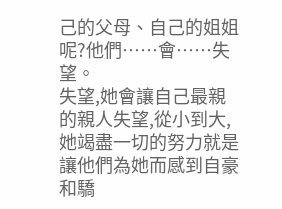己的父母、自己的姐姐呢?他們……會……失望。
失望,她會讓自己最親的親人失望,從小到大,她竭盡一切的努力就是讓他們為她而感到自豪和驕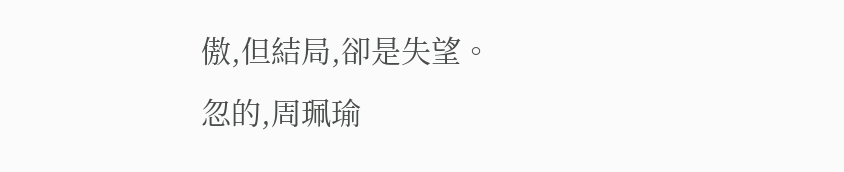傲,但結局,卻是失望。
忽的,周珮瑜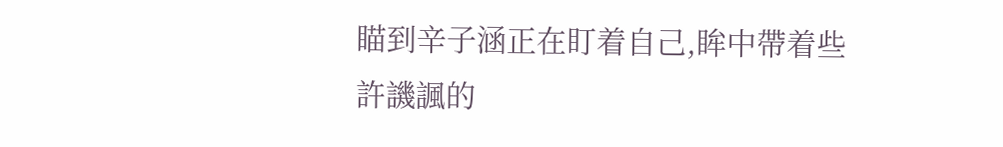瞄到辛子涵正在盯着自己,眸中帶着些許譏諷的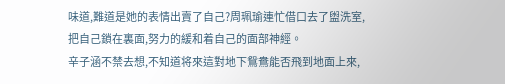味道,難道是她的表情出賣了自己?周珮瑜連忙借口去了盥洗室,把自己鎖在裏面,努力的緩和着自己的面部神經。
辛子涵不禁去想,不知道将來這對地下鴛鴦能否飛到地面上來,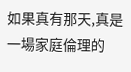如果真有那天,真是一場家庭倫理的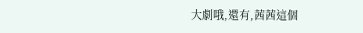大劇哦,還有,茜茜這個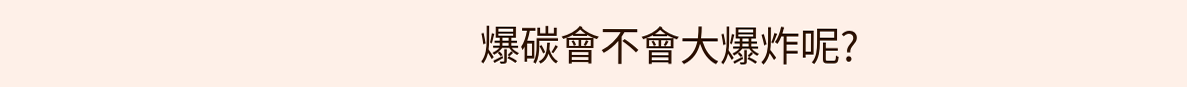爆碳會不會大爆炸呢?